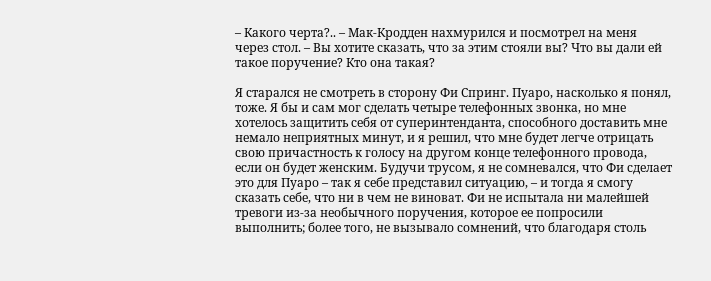– Какого черта?.. – Мак-Кродден нахмурился и посмотрел на меня через стол. – Вы хотите сказать, что за этим стояли вы? Что вы дали ей такое поручение? Кто она такая?

Я старался не смотреть в сторону Фи Спринг. Пуаро, насколько я понял, тоже. Я бы и сам мог сделать четыре телефонных звонка, но мне хотелось защитить себя от суперинтенданта, способного доставить мне немало неприятных минут, и я решил, что мне будет легче отрицать свою причастность к голосу на другом конце телефонного провода, если он будет женским. Будучи трусом, я не сомневался, что Фи сделает это для Пуаро – так я себе представил ситуацию, – и тогда я смогу сказать себе, что ни в чем не виноват. Фи не испытала ни малейшей тревоги из-за необычного поручения, которое ее попросили выполнить; более того, не вызывало сомнений, что благодаря столь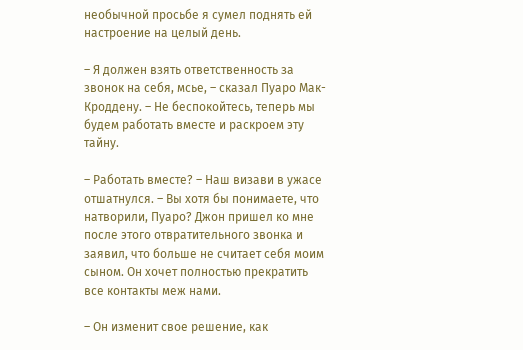необычной просьбе я сумел поднять ей настроение на целый день.

– Я должен взять ответственность за звонок на себя, мсье, – сказал Пуаро Мак-Кроддену. – Не беспокойтесь, теперь мы будем работать вместе и раскроем эту тайну.

– Работать вместе? – Наш визави в ужасе отшатнулся. – Вы хотя бы понимаете, что натворили, Пуаро? Джон пришел ко мне после этого отвратительного звонка и заявил, что больше не считает себя моим сыном. Он хочет полностью прекратить все контакты меж нами.

– Он изменит свое решение, как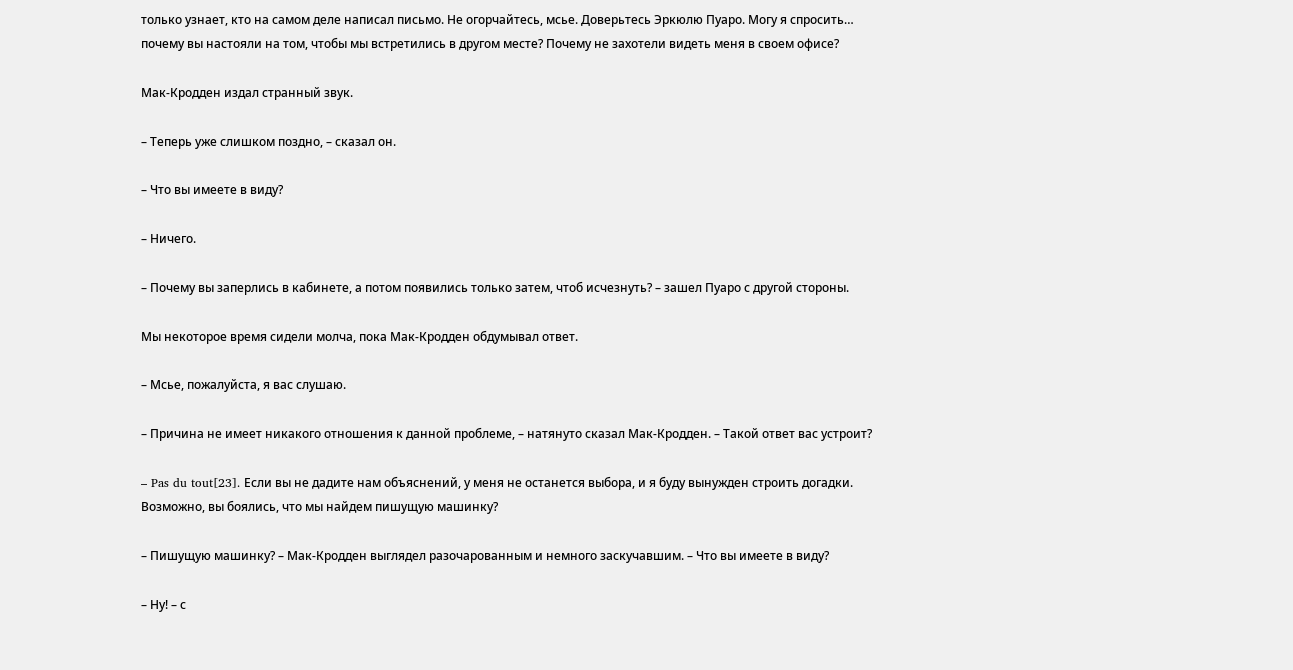только узнает, кто на самом деле написал письмо. Не огорчайтесь, мсье. Доверьтесь Эркюлю Пуаро. Могу я спросить… почему вы настояли на том, чтобы мы встретились в другом месте? Почему не захотели видеть меня в своем офисе?

Мак-Кродден издал странный звук.

– Теперь уже слишком поздно, – сказал он.

– Что вы имеете в виду?

– Ничего.

– Почему вы заперлись в кабинете, а потом появились только затем, чтоб исчезнуть? – зашел Пуаро с другой стороны.

Мы некоторое время сидели молча, пока Мак-Кродден обдумывал ответ.

– Мсье, пожалуйста, я вас слушаю.

– Причина не имеет никакого отношения к данной проблеме, – натянуто сказал Мак-Кродден. – Такой ответ вас устроит?

– Pas du tout[23]. Если вы не дадите нам объяснений, у меня не останется выбора, и я буду вынужден строить догадки. Возможно, вы боялись, что мы найдем пишущую машинку?

– Пишущую машинку? – Мак-Кродден выглядел разочарованным и немного заскучавшим. – Что вы имеете в виду?

– Ну! – с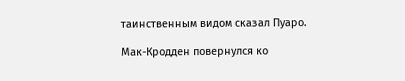таинственным видом сказал Пуаро.

Мак-Кродден повернулся ко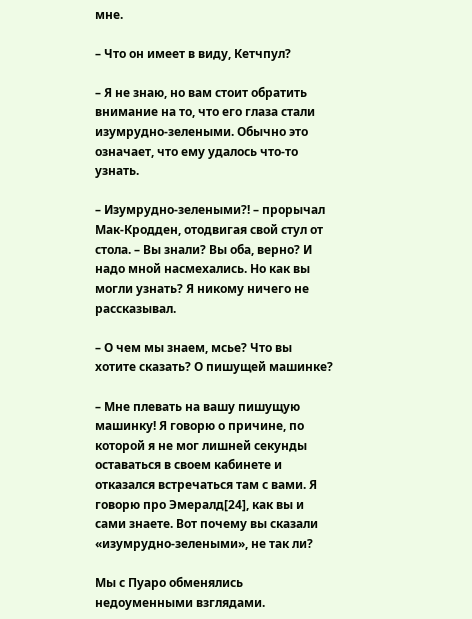мне.

– Что он имеет в виду, Кетчпул?

– Я не знаю, но вам стоит обратить внимание на то, что его глаза стали изумрудно-зелеными. Обычно это означает, что ему удалось что-то узнать.

– Изумрудно-зелеными?! – прорычал Мак-Кродден, отодвигая свой стул от стола. – Вы знали? Вы оба, верно? И надо мной насмехались. Но как вы могли узнать? Я никому ничего не рассказывал.

– О чем мы знаем, мсье? Что вы хотите сказать? О пишущей машинке?

– Мне плевать на вашу пишущую машинку! Я говорю о причине, по которой я не мог лишней секунды оставаться в своем кабинете и отказался встречаться там с вами. Я говорю про Эмералд[24], как вы и сами знаете. Вот почему вы сказали «изумрудно-зелеными», не так ли?

Мы с Пуаро обменялись недоуменными взглядами.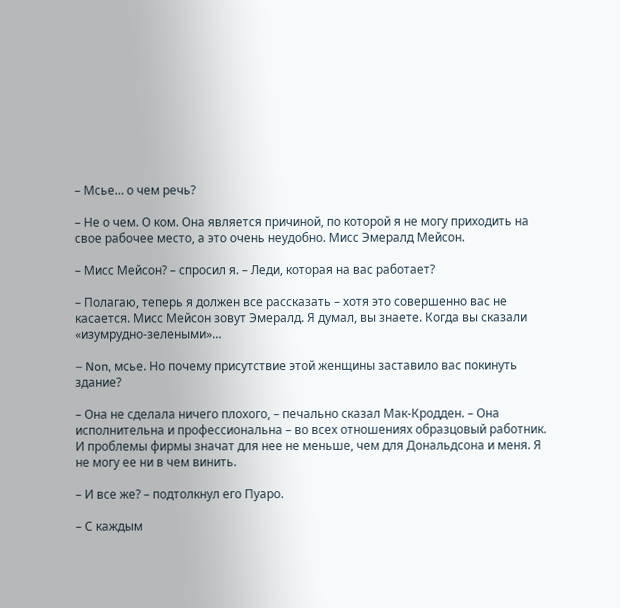– Мсье… о чем речь?

– Не о чем. О ком. Она является причиной, по которой я не могу приходить на свое рабочее место, а это очень неудобно. Мисс Эмералд Мейсон.

– Мисс Мейсон? – спросил я. – Леди, которая на вас работает?

– Полагаю, теперь я должен все рассказать – хотя это совершенно вас не касается. Мисс Мейсон зовут Эмералд. Я думал, вы знаете. Когда вы сказали «изумрудно-зелеными»…

– Non, мсье. Но почему присутствие этой женщины заставило вас покинуть здание?

– Она не сделала ничего плохого, – печально сказал Мак-Кродден. – Она исполнительна и профессиональна – во всех отношениях образцовый работник. И проблемы фирмы значат для нее не меньше, чем для Дональдсона и меня. Я не могу ее ни в чем винить.

– И все же? – подтолкнул его Пуаро.

– С каждым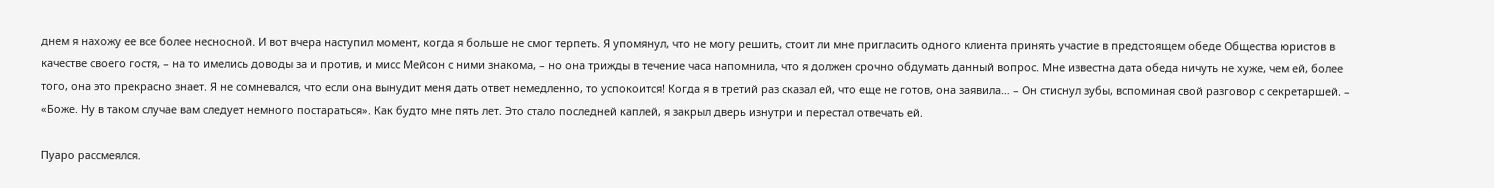днем я нахожу ее все более несносной. И вот вчера наступил момент, когда я больше не смог терпеть. Я упомянул, что не могу решить, стоит ли мне пригласить одного клиента принять участие в предстоящем обеде Общества юристов в качестве своего гостя, – на то имелись доводы за и против, и мисс Мейсон с ними знакома, – но она трижды в течение часа напомнила, что я должен срочно обдумать данный вопрос. Мне известна дата обеда ничуть не хуже, чем ей, более того, она это прекрасно знает. Я не сомневался, что если она вынудит меня дать ответ немедленно, то успокоится! Когда я в третий раз сказал ей, что еще не готов, она заявила… – Он стиснул зубы, вспоминая свой разговор с секретаршей. – «Боже. Ну в таком случае вам следует немного постараться». Как будто мне пять лет. Это стало последней каплей, я закрыл дверь изнутри и перестал отвечать ей.

Пуаро рассмеялся.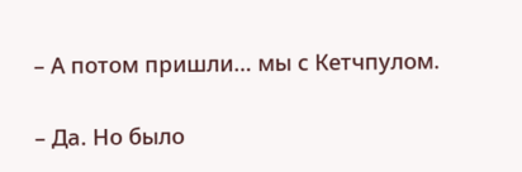– А потом пришли… мы с Кетчпулом.

– Да. Но было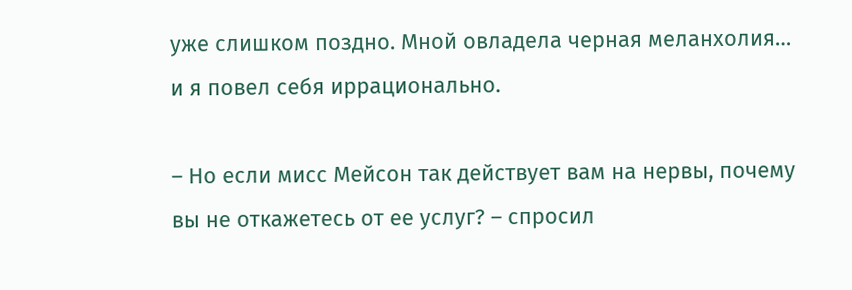уже слишком поздно. Мной овладела черная меланхолия… и я повел себя иррационально.

– Но если мисс Мейсон так действует вам на нервы, почему вы не откажетесь от ее услуг? – спросил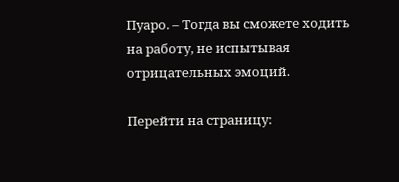Пуаро. – Тогда вы сможете ходить на работу, не испытывая отрицательных эмоций.

Перейти на страницу: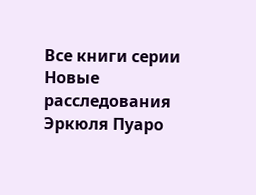Все книги серии Новые расследования Эркюля Пуаро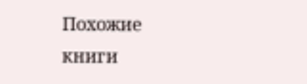Похожие книги